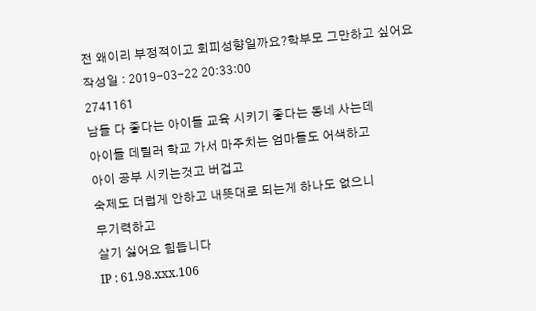전 왜이리 부정적이고 회피성향일까요?학부모 그만하고 싶어요
작성일 : 2019-03-22 20:33:00
2741161
남들 다 좋다는 아이들 교육 시키기 좋다는 동네 사는데
아이들 데릴러 학교 가서 마주치는 엄마들도 어색하고
아이 공부 시키는것고 버겁고
숙제도 더럽게 안하고 내뜻대로 되는게 하나도 없으니
무기력하고
살기 싫어요 힘듭니다
IP : 61.98.xxx.106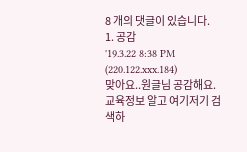8 개의 댓글이 있습니다.
1. 공감
'19.3.22 8:38 PM
(220.122.xxx.184)
맞아요..원글님 공감해요.
교육정보 알고 여기저기 검색하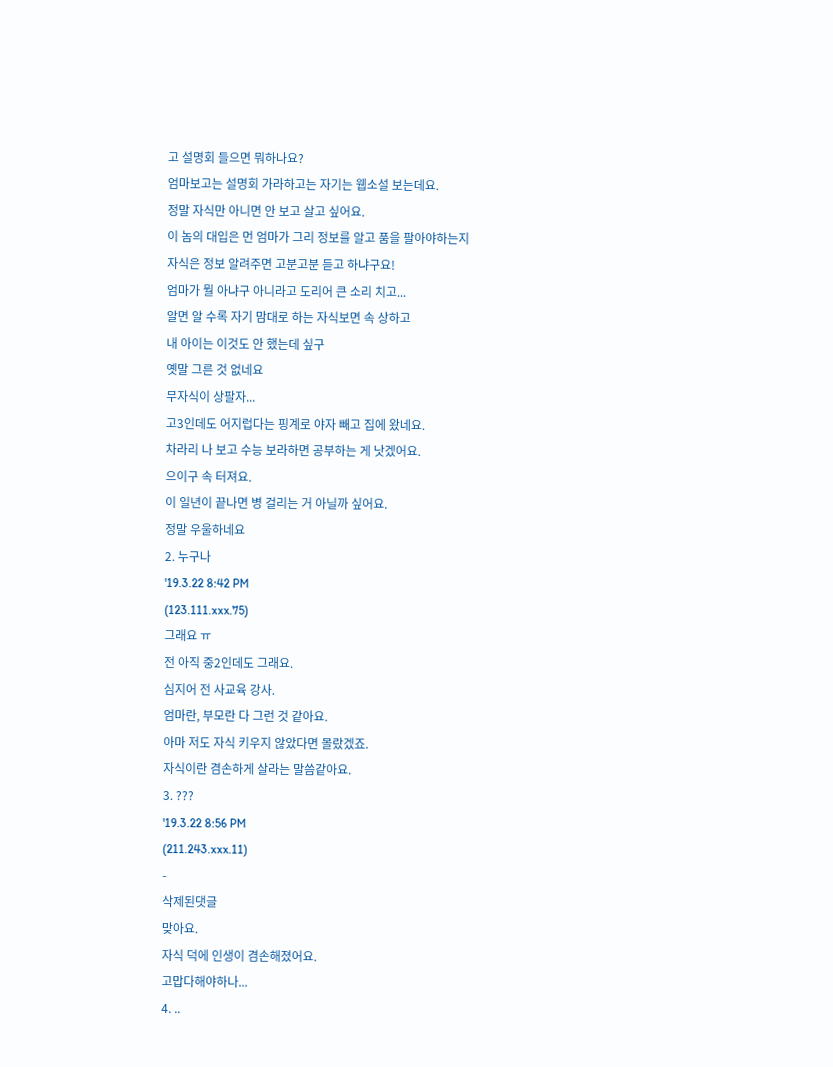고 설명회 들으면 뭐하나요?
엄마보고는 설명회 가라하고는 자기는 웹소설 보는데요.
정말 자식만 아니면 안 보고 살고 싶어요.
이 놈의 대입은 먼 엄마가 그리 정보를 알고 품을 팔아야하는지
자식은 정보 알려주면 고분고분 듣고 하냐구요!
엄마가 뭘 아냐구 아니라고 도리어 큰 소리 치고...
알면 알 수록 자기 맘대로 하는 자식보면 속 상하고
내 아이는 이것도 안 했는데 싶구
옛말 그른 것 없네요
무자식이 상팔자...
고3인데도 어지럽다는 핑계로 야자 빼고 집에 왔네요.
차라리 나 보고 수능 보라하면 공부하는 게 낫겠어요.
으이구 속 터져요.
이 일년이 끝나면 병 걸리는 거 아닐까 싶어요.
정말 우울하네요
2. 누구나
'19.3.22 8:42 PM
(123.111.xxx.75)
그래요 ㅠ
전 아직 중2인데도 그래요.
심지어 전 사교육 강사.
엄마란, 부모란 다 그런 것 같아요.
아마 저도 자식 키우지 않았다면 몰랐겠죠.
자식이란 겸손하게 살라는 말씀같아요.
3. ???
'19.3.22 8:56 PM
(211.243.xxx.11)
-
삭제된댓글
맞아요.
자식 덕에 인생이 겸손해졌어요.
고맙다해야하나...
4. ..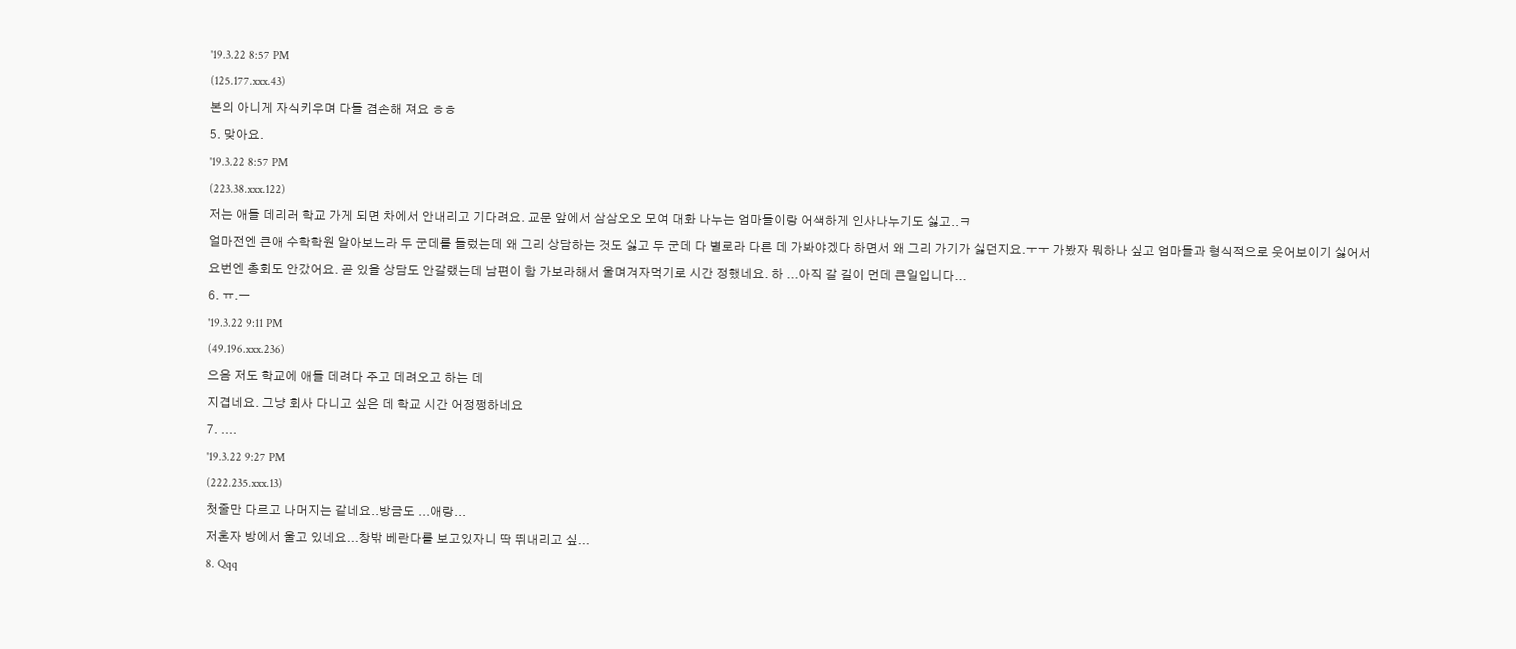'19.3.22 8:57 PM
(125.177.xxx.43)
본의 아니게 자식키우며 다들 겸손해 져요 ㅎㅎ
5. 맞아요.
'19.3.22 8:57 PM
(223.38.xxx.122)
저는 애들 데리러 학교 가게 되면 차에서 안내리고 기다려요. 교문 앞에서 삼삼오오 모여 대화 나누는 엄마들이랑 어색하게 인사나누기도 싫고..ㅋ
얼마전엔 큰애 수학학원 알아보느라 두 군데를 들렀는데 왜 그리 상담하는 것도 싫고 두 군데 다 별로라 다른 데 가봐야겠다 하면서 왜 그리 가기가 싫던지요.ㅜㅜ 가봤자 뭐하나 싶고 엄마들과 형식적으로 웃어보이기 싫어서 요번엔 총회도 안갔어요. 곧 있을 상담도 안갈랬는데 남편이 함 가보라해서 울며겨자먹기로 시간 정했네요. 하 ...아직 갈 길이 먼데 큰일입니다...
6. ㅠ.ㅡ
'19.3.22 9:11 PM
(49.196.xxx.236)
으음 저도 학교에 애들 데려다 주고 데려오고 하는 데
지겹네요. 그냥 회사 다니고 싶은 데 학교 시간 어정쩡하네요
7. ....
'19.3.22 9:27 PM
(222.235.xxx.13)
첫줄만 다르고 나머지는 같네요..방금도 ...애랑...
저혼자 방에서 울고 있네요...창밖 베란다를 보고있자니 딱 뛰내리고 싶...
8. Qqq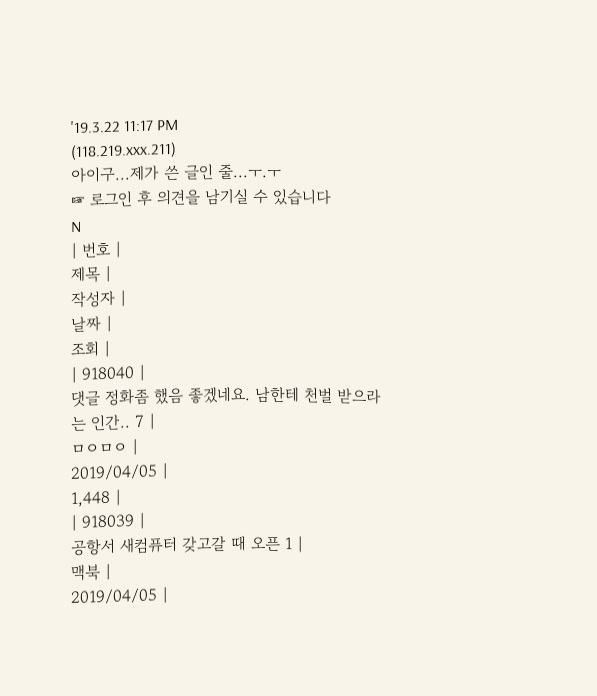'19.3.22 11:17 PM
(118.219.xxx.211)
아이구...제가 쓴 글인 줄...ㅜ.ㅜ
☞ 로그인 후 의견을 남기실 수 있습니다
N
| 번호 |
제목 |
작성자 |
날짜 |
조회 |
| 918040 |
댓글 정화좀 했음 좋겠네요. 남한테 천벌 받으라는 인간.. 7 |
ㅁㅇㅁㅇ |
2019/04/05 |
1,448 |
| 918039 |
공항서 새컴퓨터 갖고갈 때 오픈 1 |
맥북 |
2019/04/05 |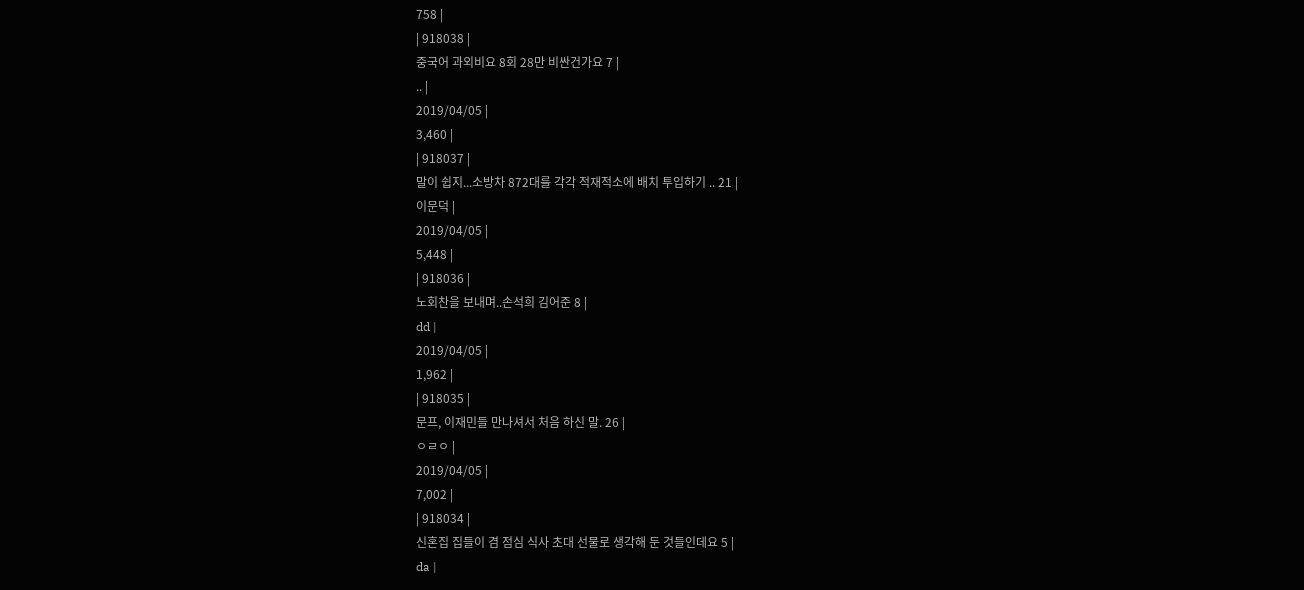758 |
| 918038 |
중국어 과외비요 8회 28만 비싼건가요 7 |
.. |
2019/04/05 |
3,460 |
| 918037 |
말이 쉽지...소방차 872대를 각각 적재적소에 배치 투입하기 .. 21 |
이문덕 |
2019/04/05 |
5,448 |
| 918036 |
노회찬을 보내며..손석희 김어준 8 |
dd |
2019/04/05 |
1,962 |
| 918035 |
문프, 이재민들 만나셔서 처음 하신 말. 26 |
ㅇㄹㅇ |
2019/04/05 |
7,002 |
| 918034 |
신혼집 집들이 겸 점심 식사 초대 선물로 생각해 둔 것들인데요 5 |
da |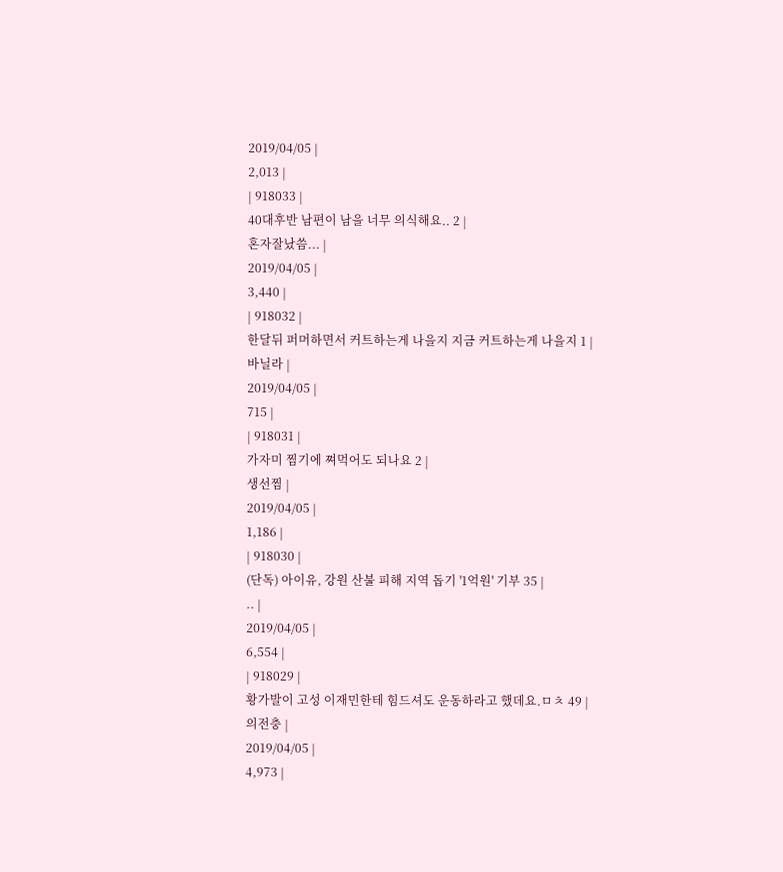2019/04/05 |
2,013 |
| 918033 |
40대후반 남편이 남을 너무 의식해요.. 2 |
혼자잘났씀... |
2019/04/05 |
3,440 |
| 918032 |
한달뒤 퍼머하면서 커트하는게 나을지 지금 커트하는게 나을지 1 |
바닐라 |
2019/04/05 |
715 |
| 918031 |
가자미 찜기에 쪄먹어도 되나요 2 |
생선찜 |
2019/04/05 |
1,186 |
| 918030 |
(단독) 아이유, 강원 산불 피해 지역 돕기 '1억원' 기부 35 |
.. |
2019/04/05 |
6,554 |
| 918029 |
황가발이 고성 이재민한테 힘드셔도 운동하라고 했데요.ㅁㅊ 49 |
의전충 |
2019/04/05 |
4,973 |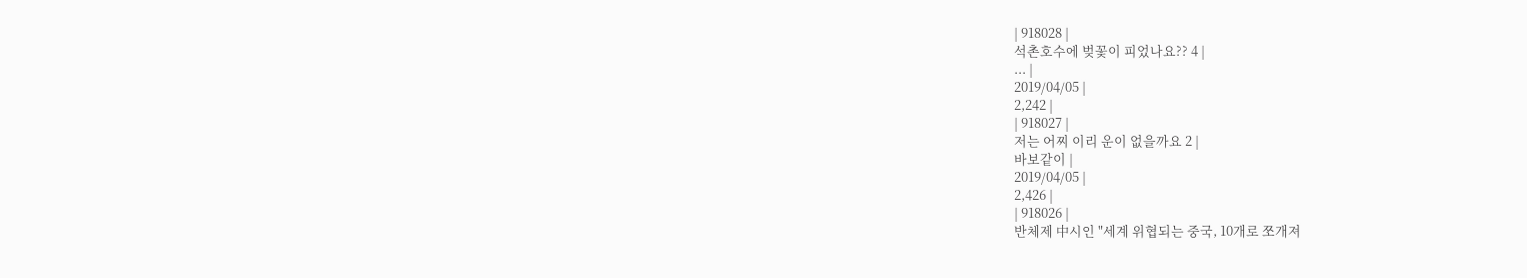| 918028 |
석촌호수에 벚꽃이 피었나요?? 4 |
... |
2019/04/05 |
2,242 |
| 918027 |
저는 어찌 이리 운이 없을까요 2 |
바보같이 |
2019/04/05 |
2,426 |
| 918026 |
반체제 中시인 "세계 위협되는 중국, 10개로 쪼개져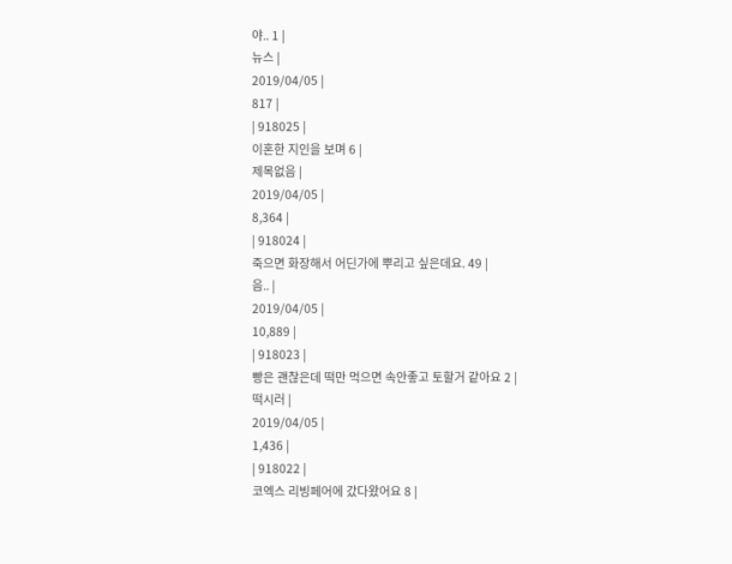야.. 1 |
뉴스 |
2019/04/05 |
817 |
| 918025 |
이혼한 지인을 보며 6 |
제목없음 |
2019/04/05 |
8,364 |
| 918024 |
죽으면 화장해서 어딘가에 뿌리고 싶은데요. 49 |
음.. |
2019/04/05 |
10,889 |
| 918023 |
빵은 괜찮은데 떡만 먹으면 속안좋고 토할거 같아요 2 |
떡시러 |
2019/04/05 |
1,436 |
| 918022 |
코엑스 리빙페어에 갔다왔어요 8 |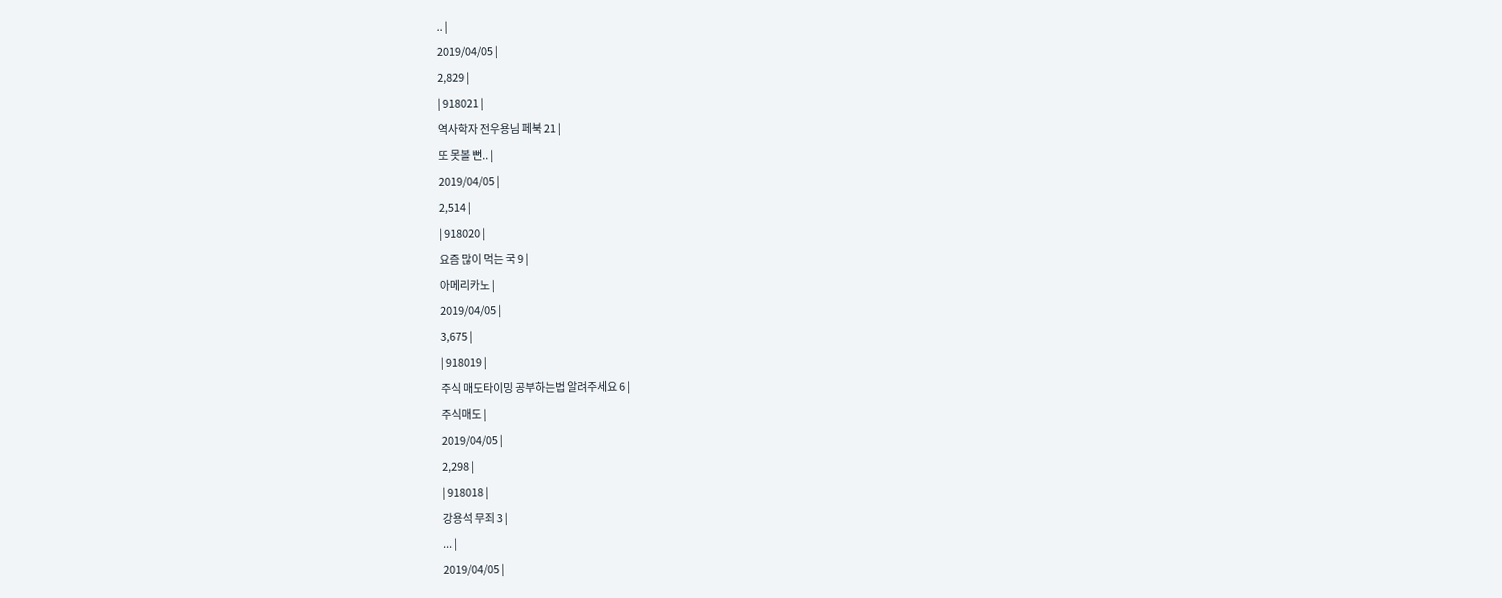.. |
2019/04/05 |
2,829 |
| 918021 |
역사학자 전우용님 페북 21 |
또 못볼 뻔.. |
2019/04/05 |
2,514 |
| 918020 |
요즘 많이 먹는 국 9 |
아메리카노 |
2019/04/05 |
3,675 |
| 918019 |
주식 매도타이밍 공부하는법 알려주세요 6 |
주식매도 |
2019/04/05 |
2,298 |
| 918018 |
강용석 무죄 3 |
... |
2019/04/05 |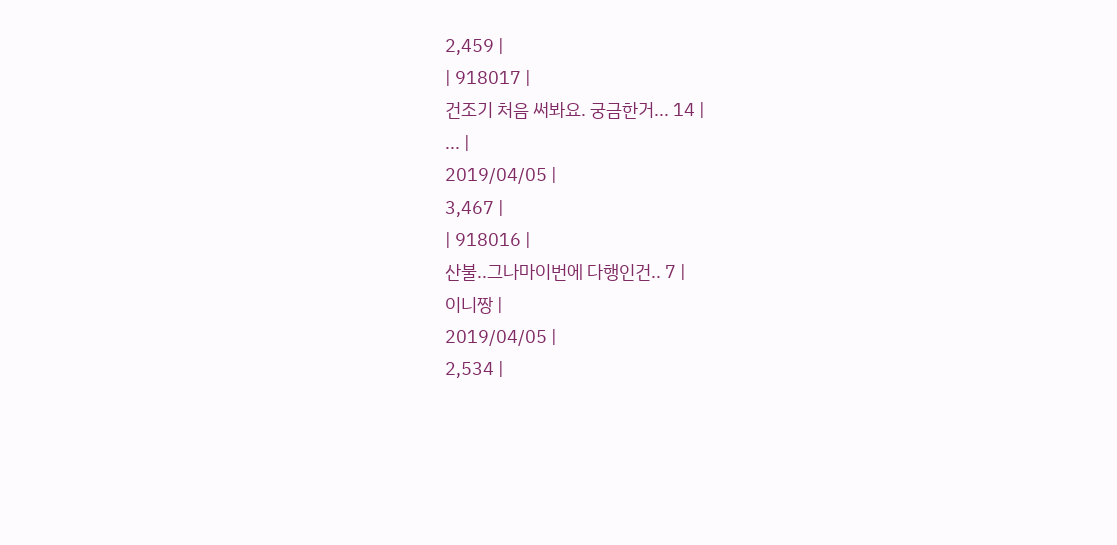2,459 |
| 918017 |
건조기 처음 써봐요. 궁금한거... 14 |
... |
2019/04/05 |
3,467 |
| 918016 |
산불..그나마이번에 다행인건.. 7 |
이니짱 |
2019/04/05 |
2,534 |